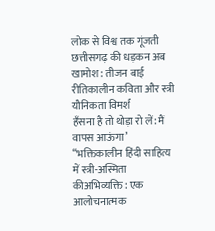लोक से विश्व तक गूंजती छत्तीसगढ़ की धड़कन अब खामोश: तीजन बाई
रीतिकालीन कविता और स्त्री यौनिकता विमर्श
हँसना है तो थोड़ा रो लें: मैं वापस आऊंगा’
“भक्तिकालीन हिंदी साहित्य में स्त्री-अस्मिता कीअभिव्यक्ति : एक आलोचनात्मक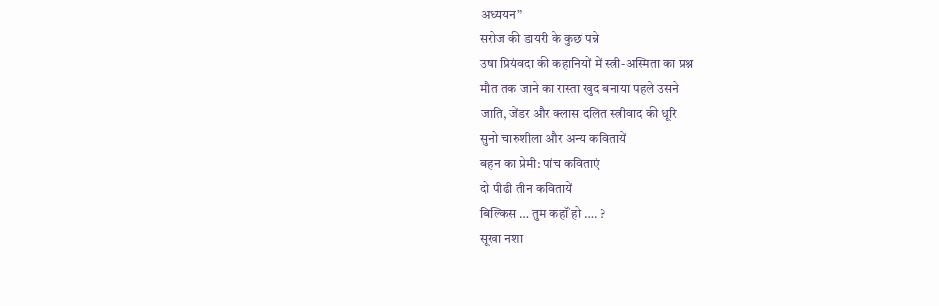अध्ययन”
सरोज की डायरी के कुछ पन्ने
उषा प्रियंवदा की कहानियों में स्त्री-अस्मिता का प्रश्न
मौत तक जाने का रास्ता खुद बनाया पहले उसने
जाति, जेंडर और क्लास दलित स्त्रीवाद की धूरि
सुनो चारुशीला और अन्य कवितायें
बहन का प्रेमी: पांच कविताएं
दो पीढी तीन कवितायें
बिल्किस … तुम कहॉं हो …. ?
सूखा नशा